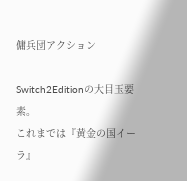傭兵団アクション

Switch2Editionの大目玉要素。
これまでは『黄金の国イーラ』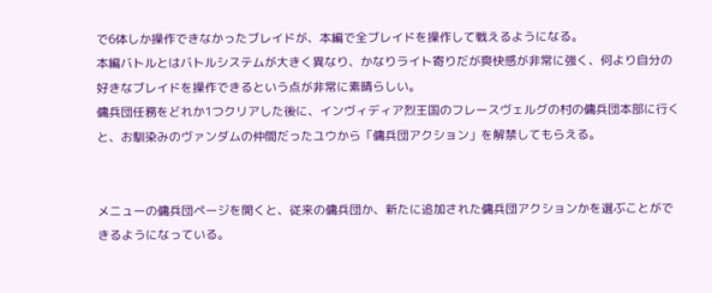で6体しか操作できなかったブレイドが、本編で全ブレイドを操作して戦えるようになる。
本編バトルとはバトルシステムが大きく異なり、かなりライト寄りだが爽快感が非常に強く、何より自分の好きなブレイドを操作できるという点が非常に素晴らしい。
傭兵団任務をどれか1つクリアした後に、インヴィディア烈王国のフレースヴェルグの村の傭兵団本部に行くと、お馴染みのヴァンダムの仲間だったユウから「傭兵団アクション」を解禁してもらえる。


メニューの傭兵団ページを開くと、従来の傭兵団か、新たに追加された傭兵団アクションかを選ぶことができるようになっている。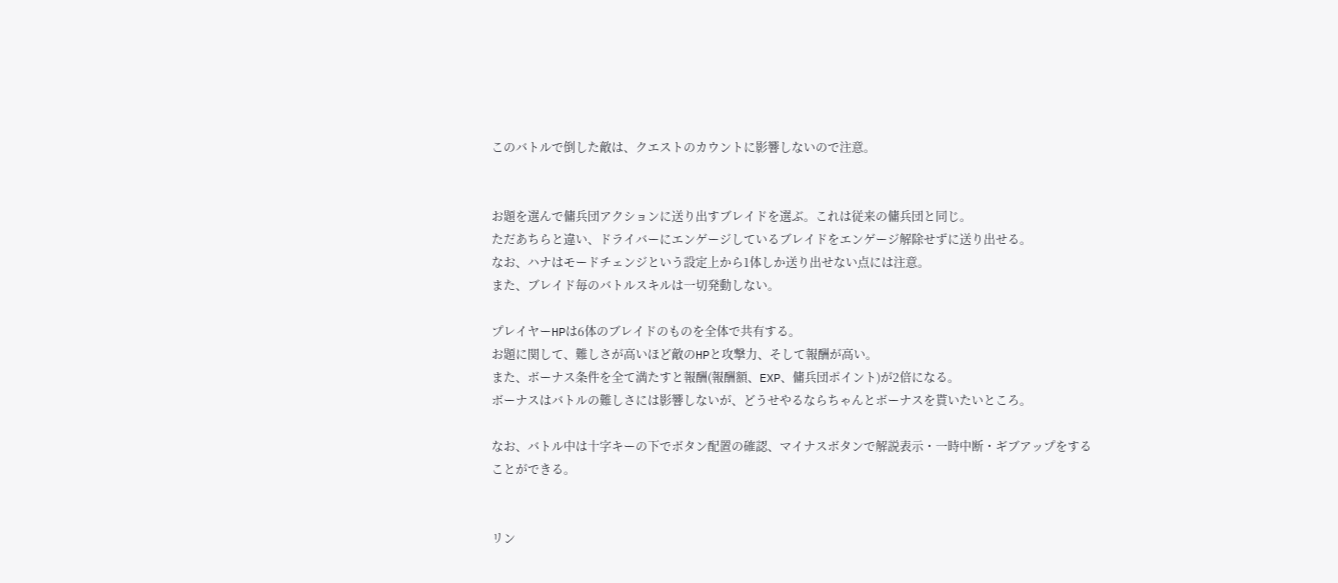このバトルで倒した敵は、クエストのカウントに影響しないので注意。


お題を選んで傭兵団アクションに送り出すブレイドを選ぶ。これは従来の傭兵団と同じ。
ただあちらと違い、ドライバーにエンゲージしているブレイドをエンゲージ解除せずに送り出せる。
なお、ハナはモードチェンジという設定上から1体しか送り出せない点には注意。
また、ブレイド毎のバトルスキルは一切発動しない。

プレイヤーHPは6体のブレイドのものを全体で共有する。
お題に関して、難しさが高いほど敵のHPと攻撃力、そして報酬が高い。
また、ボーナス条件を全て満たすと報酬(報酬額、EXP、傭兵団ポイント)が2倍になる。
ボーナスはバトルの難しさには影響しないが、どうせやるならちゃんとボーナスを貰いたいところ。

なお、バトル中は十字キーの下でボタン配置の確認、マイナスボタンで解説表示・一時中断・ギブアップをすることができる。


リン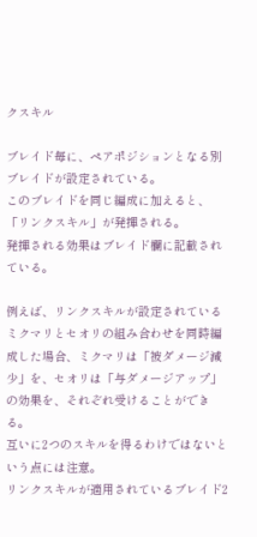クスキル

ブレイド毎に、ペアポジションとなる別ブレイドが設定されている。
このブレイドを同じ編成に加えると、「リンクスキル」が発揮される。
発揮される効果はブレイド欄に記載されている。

例えば、リンクスキルが設定されているミクマリとセオリの組み合わせを同時編成した場合、ミクマリは「被ダメージ減少」を、セオリは「与ダメージアップ」の効果を、それぞれ受けることができる。
互いに2つのスキルを得るわけではないという点には注意。
リンクスキルが適用されているブレイド2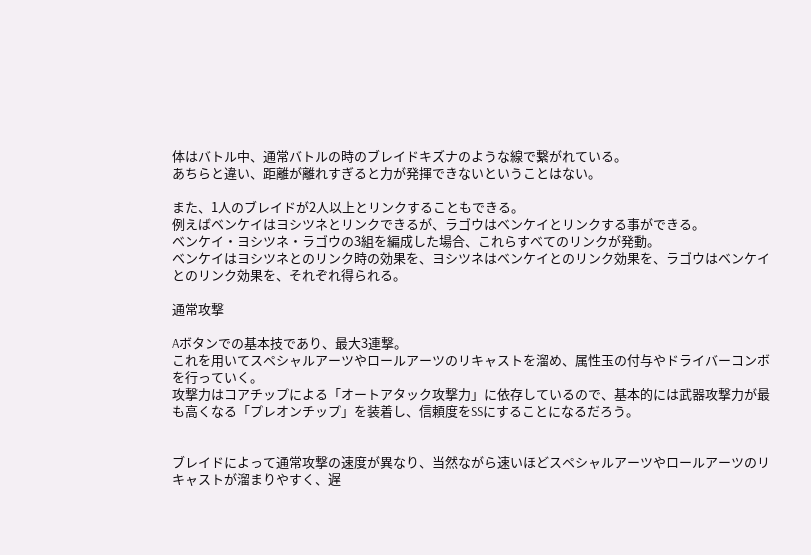体はバトル中、通常バトルの時のブレイドキズナのような線で繋がれている。
あちらと違い、距離が離れすぎると力が発揮できないということはない。

また、1人のブレイドが2人以上とリンクすることもできる。
例えばベンケイはヨシツネとリンクできるが、ラゴウはベンケイとリンクする事ができる。
ベンケイ・ヨシツネ・ラゴウの3組を編成した場合、これらすべてのリンクが発動。
ベンケイはヨシツネとのリンク時の効果を、ヨシツネはベンケイとのリンク効果を、ラゴウはベンケイとのリンク効果を、それぞれ得られる。

通常攻撃

Aボタンでの基本技であり、最大3連撃。
これを用いてスペシャルアーツやロールアーツのリキャストを溜め、属性玉の付与やドライバーコンボを行っていく。
攻撃力はコアチップによる「オートアタック攻撃力」に依存しているので、基本的には武器攻撃力が最も高くなる「プレオンチップ」を装着し、信頼度をSSにすることになるだろう。


ブレイドによって通常攻撃の速度が異なり、当然ながら速いほどスペシャルアーツやロールアーツのリキャストが溜まりやすく、遅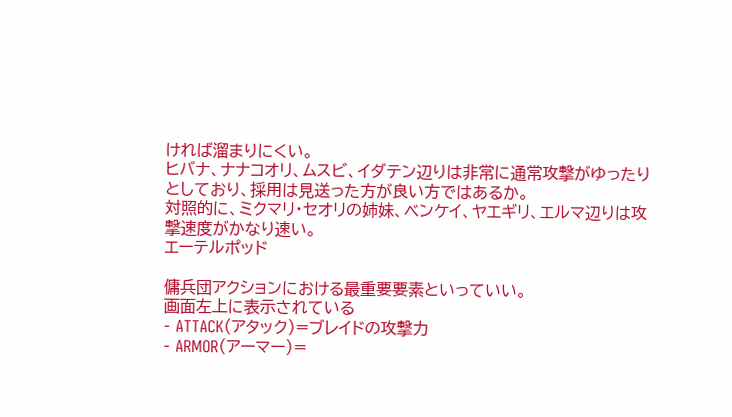ければ溜まりにくい。
ヒバナ、ナナコオリ、ムスビ、イダテン辺りは非常に通常攻撃がゆったりとしており、採用は見送った方が良い方ではあるか。
対照的に、ミクマリ・セオリの姉妹、ベンケイ、ヤエギリ、エルマ辺りは攻撃速度がかなり速い。
エーテルポッド

傭兵団アクションにおける最重要要素といっていい。
画面左上に表示されている
- ATTACK(アタック)=ブレイドの攻撃力
- ARMOR(アーマー)=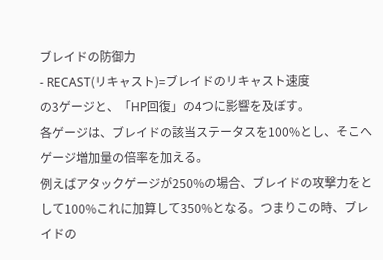ブレイドの防御力
- RECAST(リキャスト)=ブレイドのリキャスト速度
の3ゲージと、「HP回復」の4つに影響を及ぼす。
各ゲージは、ブレイドの該当ステータスを100%とし、そこへゲージ増加量の倍率を加える。
例えばアタックゲージが250%の場合、ブレイドの攻撃力をとして100%これに加算して350%となる。つまりこの時、ブレイドの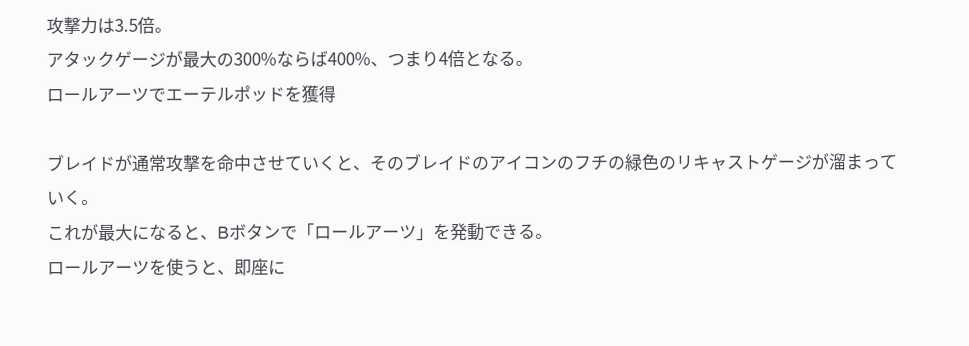攻撃力は3.5倍。
アタックゲージが最大の300%ならば400%、つまり4倍となる。
ロールアーツでエーテルポッドを獲得

ブレイドが通常攻撃を命中させていくと、そのブレイドのアイコンのフチの緑色のリキャストゲージが溜まっていく。
これが最大になると、Bボタンで「ロールアーツ」を発動できる。
ロールアーツを使うと、即座に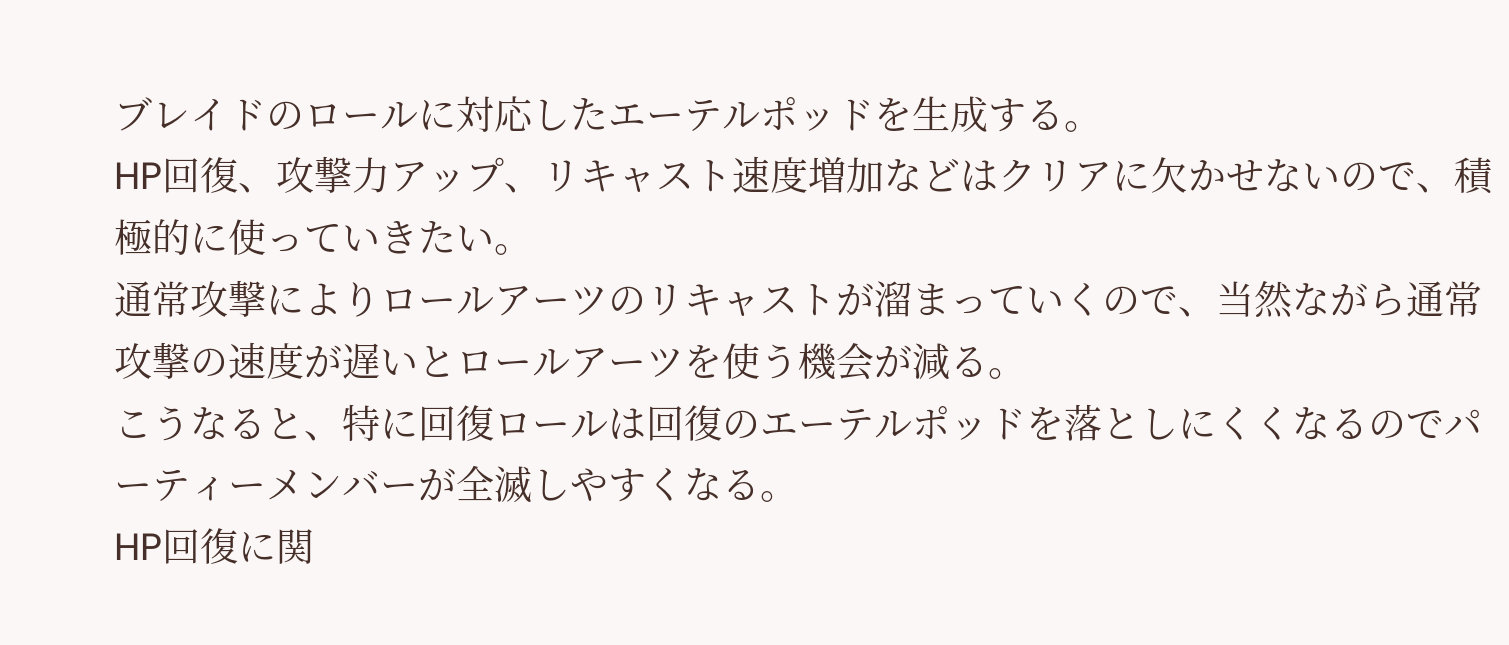ブレイドのロールに対応したエーテルポッドを生成する。
HP回復、攻撃力アップ、リキャスト速度増加などはクリアに欠かせないので、積極的に使っていきたい。
通常攻撃によりロールアーツのリキャストが溜まっていくので、当然ながら通常攻撃の速度が遅いとロールアーツを使う機会が減る。
こうなると、特に回復ロールは回復のエーテルポッドを落としにくくなるのでパーティーメンバーが全滅しやすくなる。
HP回復に関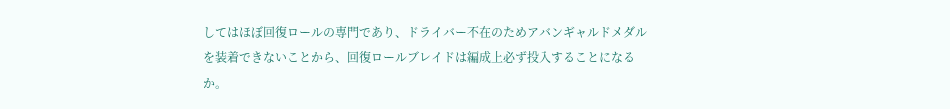してはほぼ回復ロールの専門であり、ドライバー不在のためアバンギャルドメダルを装着できないことから、回復ロールブレイドは編成上必ず投入することになるか。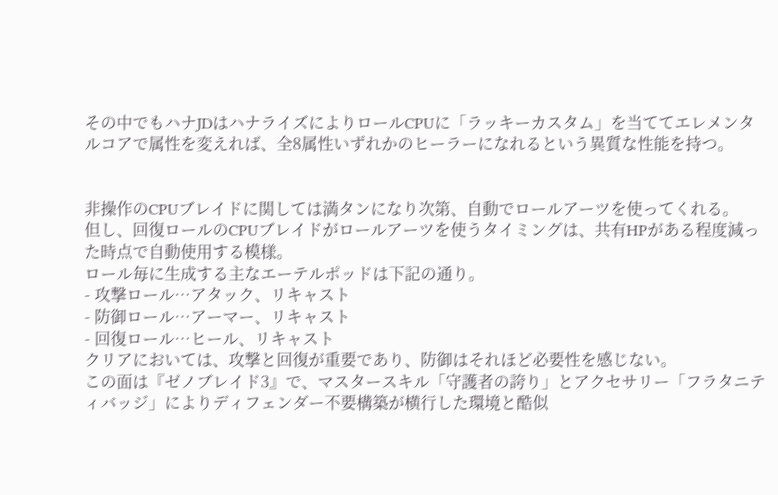その中でもハナJDはハナライズによりロールCPUに「ラッキーカスタム」を当ててエレメンタルコアで属性を変えれば、全8属性いずれかのヒーラーになれるという異質な性能を持つ。


非操作のCPUブレイドに関しては満タンになり次第、自動でロールアーツを使ってくれる。
但し、回復ロールのCPUブレイドがロールアーツを使うタイミングは、共有HPがある程度減った時点で自動使用する模様。
ロール毎に生成する主なエーテルポッドは下記の通り。
- 攻撃ロール…アタック、リキャスト
- 防御ロール…アーマー、リキャスト
- 回復ロール…ヒール、リキャスト
クリアにおいては、攻撃と回復が重要であり、防御はそれほど必要性を感じない。
この面は『ゼノブレイド3』で、マスタースキル「守護者の誇り」とアクセサリー「フラタニティバッジ」によりディフェンダー不要構築が横行した環境と酷似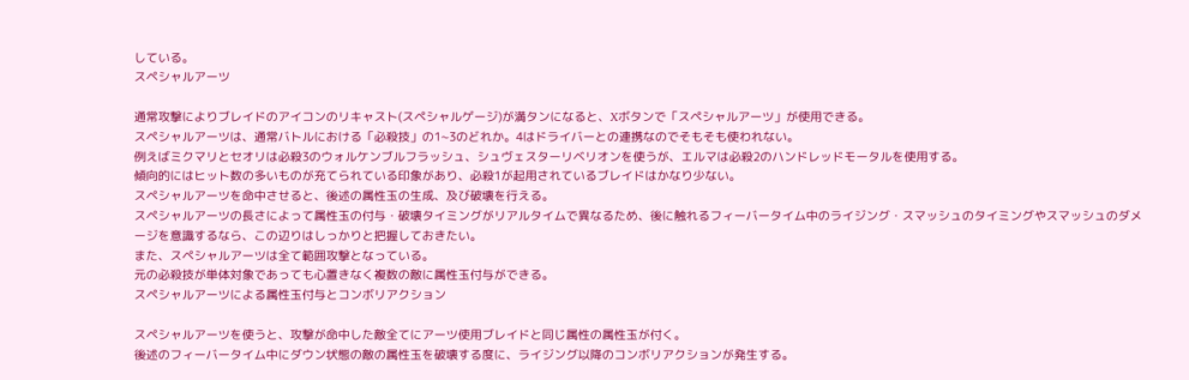している。
スペシャルアーツ

通常攻撃によりブレイドのアイコンのリキャスト(スペシャルゲージ)が満タンになると、Xボタンで「スペシャルアーツ」が使用できる。
スペシャルアーツは、通常バトルにおける「必殺技」の1~3のどれか。4はドライバーとの連携なのでそもそも使われない。
例えばミクマリとセオリは必殺3のウォルケンブルフラッシュ、シュヴェスターリベリオンを使うが、エルマは必殺2のハンドレッドモータルを使用する。
傾向的にはヒット数の多いものが充てられている印象があり、必殺1が起用されているブレイドはかなり少ない。
スペシャルアーツを命中させると、後述の属性玉の生成、及び破壊を行える。
スペシャルアーツの長さによって属性玉の付与・破壊タイミングがリアルタイムで異なるため、後に触れるフィーバータイム中のライジング・スマッシュのタイミングやスマッシュのダメージを意識するなら、この辺りはしっかりと把握しておきたい。
また、スペシャルアーツは全て範囲攻撃となっている。
元の必殺技が単体対象であっても心置きなく複数の敵に属性玉付与ができる。
スペシャルアーツによる属性玉付与とコンボリアクション

スペシャルアーツを使うと、攻撃が命中した敵全てにアーツ使用ブレイドと同じ属性の属性玉が付く。
後述のフィーバータイム中にダウン状態の敵の属性玉を破壊する度に、ライジング以降のコンボリアクションが発生する。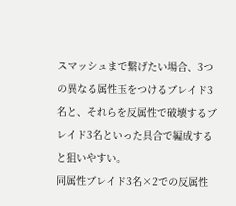スマッシュまで繋げたい場合、3つの異なる属性玉をつけるブレイド3名と、それらを反属性で破壊するブレイド3名といった具合で編成すると狙いやすい。
同属性ブレイド3名×2での反属性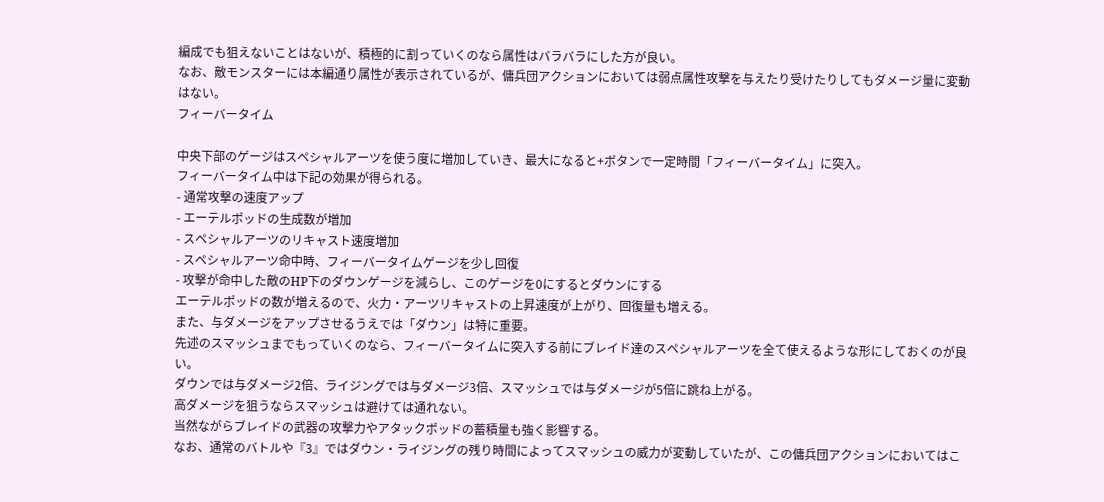編成でも狙えないことはないが、積極的に割っていくのなら属性はバラバラにした方が良い。
なお、敵モンスターには本編通り属性が表示されているが、傭兵団アクションにおいては弱点属性攻撃を与えたり受けたりしてもダメージ量に変動はない。
フィーバータイム

中央下部のゲージはスペシャルアーツを使う度に増加していき、最大になると+ボタンで一定時間「フィーバータイム」に突入。
フィーバータイム中は下記の効果が得られる。
- 通常攻撃の速度アップ
- エーテルポッドの生成数が増加
- スペシャルアーツのリキャスト速度増加
- スペシャルアーツ命中時、フィーバータイムゲージを少し回復
- 攻撃が命中した敵のHP下のダウンゲージを減らし、このゲージを0にするとダウンにする
エーテルポッドの数が増えるので、火力・アーツリキャストの上昇速度が上がり、回復量も増える。
また、与ダメージをアップさせるうえでは「ダウン」は特に重要。
先述のスマッシュまでもっていくのなら、フィーバータイムに突入する前にブレイド達のスペシャルアーツを全て使えるような形にしておくのが良い。
ダウンでは与ダメージ2倍、ライジングでは与ダメージ3倍、スマッシュでは与ダメージが5倍に跳ね上がる。
高ダメージを狙うならスマッシュは避けては通れない。
当然ながらブレイドの武器の攻撃力やアタックポッドの蓄積量も強く影響する。
なお、通常のバトルや『3』ではダウン・ライジングの残り時間によってスマッシュの威力が変動していたが、この傭兵団アクションにおいてはこ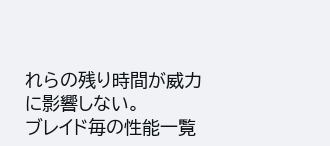れらの残り時間が威力に影響しない。
ブレイド毎の性能一覧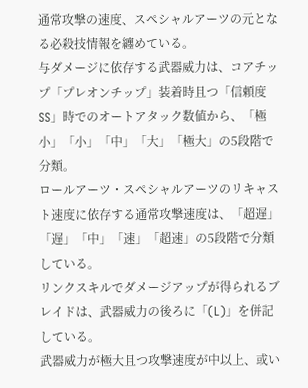通常攻撃の速度、スペシャルアーツの元となる必殺技情報を纏めている。
与ダメージに依存する武器威力は、コアチップ「プレオンチップ」装着時且つ「信頼度SS」時でのオートアタック数値から、「極小」「小」「中」「大」「極大」の5段階で分類。
ロールアーツ・スペシャルアーツのリキャスト速度に依存する通常攻撃速度は、「超遅」「遅」「中」「速」「超速」の5段階で分類している。
リンクスキルでダメージアップが得られるブレイドは、武器威力の後ろに「(L)」を併記している。
武器威力が極大且つ攻撃速度が中以上、或い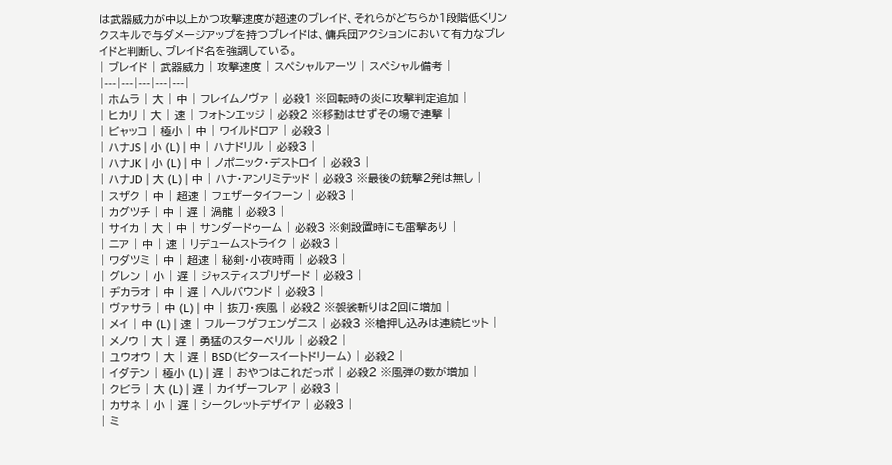は武器威力が中以上かつ攻撃速度が超速のブレイド、それらがどちらか1段階低くリンクスキルで与ダメージアップを持つブレイドは、傭兵団アクションにおいて有力なブレイドと判断し、ブレイド名を強調している。
| ブレイド | 武器威力 | 攻撃速度 | スペシャルアーツ | スペシャル備考 |
|---|---|---|---|---|
| ホムラ | 大 | 中 | フレイムノヴァ | 必殺1 ※回転時の炎に攻撃判定追加 |
| ヒカリ | 大 | 速 | フォトンエッジ | 必殺2 ※移動はせずその場で連撃 |
| ビャッコ | 極小 | 中 | ワイルドロア | 必殺3 |
| ハナJS | 小 (L) | 中 | ハナドリル | 必殺3 |
| ハナJK | 小 (L) | 中 | ノポニック・デストロイ | 必殺3 |
| ハナJD | 大 (L) | 中 | ハナ・アンリミテッド | 必殺3 ※最後の銃撃2発は無し |
| スザク | 中 | 超速 | フェザータイフーン | 必殺3 |
| カグツチ | 中 | 遅 | 渦龍 | 必殺3 |
| サイカ | 大 | 中 | サンダードゥーム | 必殺3 ※剣設置時にも雷撃あり |
| ニア | 中 | 速 | リデュームストライク | 必殺3 |
| ワダツミ | 中 | 超速 | 秘剣・小夜時雨 | 必殺3 |
| グレン | 小 | 遅 | ジャスティスブリザード | 必殺3 |
| ヂカラオ | 中 | 遅 | ヘルバウンド | 必殺3 |
| ヴァサラ | 中 (L) | 中 | 抜刀・疾風 | 必殺2 ※袈裟斬りは2回に増加 |
| メイ | 中 (L) | 速 | フルーフゲフェンゲニス | 必殺3 ※槍押し込みは連続ヒット |
| メノウ | 大 | 遅 | 勇猛のスターベリル | 必殺2 |
| ユウオウ | 大 | 遅 | BSD(ビタースイートドリーム) | 必殺2 |
| イダテン | 極小 (L) | 遅 | おやつはこれだっポ | 必殺2 ※風弾の数が増加 |
| クビラ | 大 (L) | 遅 | カイザーフレア | 必殺3 |
| カサネ | 小 | 遅 | シークレットデザイア | 必殺3 |
| ミ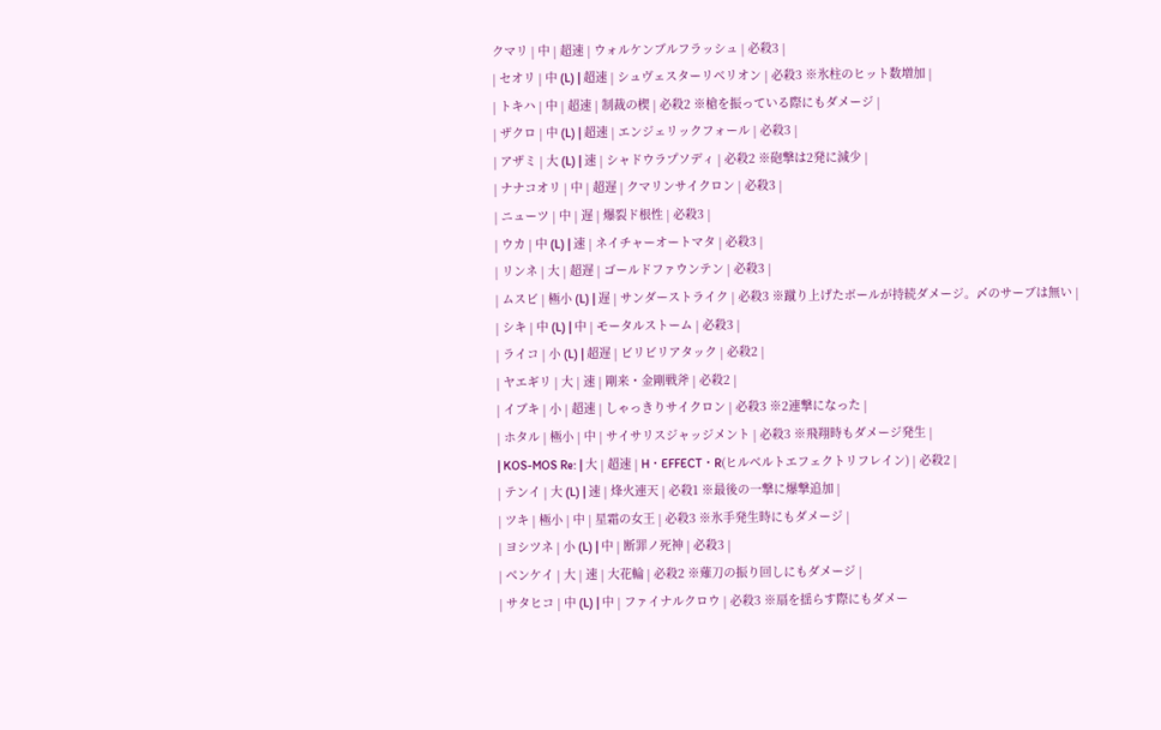クマリ | 中 | 超速 | ウォルケンブルフラッシュ | 必殺3 |
| セオリ | 中 (L) | 超速 | シュヴェスターリベリオン | 必殺3 ※氷柱のヒット数増加 |
| トキハ | 中 | 超速 | 制裁の楔 | 必殺2 ※槍を振っている際にもダメージ |
| ザクロ | 中 (L) | 超速 | エンジェリックフォール | 必殺3 |
| アザミ | 大 (L) | 速 | シャドウラプソディ | 必殺2 ※砲撃は2発に減少 |
| ナナコオリ | 中 | 超遅 | クマリンサイクロン | 必殺3 |
| ニューツ | 中 | 遅 | 爆裂ド根性 | 必殺3 |
| ウカ | 中 (L) | 速 | ネイチャーオートマタ | 必殺3 |
| リンネ | 大 | 超遅 | ゴールドファウンテン | 必殺3 |
| ムスビ | 極小 (L) | 遅 | サンダーストライク | 必殺3 ※蹴り上げたボールが持続ダメージ。〆のサーブは無い |
| シキ | 中 (L) | 中 | モータルストーム | 必殺3 |
| ライコ | 小 (L) | 超遅 | ビリビリアタック | 必殺2 |
| ヤエギリ | 大 | 速 | 剛来・金剛戦斧 | 必殺2 |
| イブキ | 小 | 超速 | しゃっきりサイクロン | 必殺3 ※2連撃になった |
| ホタル | 極小 | 中 | サイサリスジャッジメント | 必殺3 ※飛翔時もダメージ発生 |
| KOS-MOS Re: | 大 | 超速 | H・EFFECT・R(ヒルベルトエフェクトリフレイン) | 必殺2 |
| テンイ | 大 (L) | 速 | 烽火連天 | 必殺1 ※最後の一撃に爆撃追加 |
| ツキ | 極小 | 中 | 星霜の女王 | 必殺3 ※氷手発生時にもダメージ |
| ヨシツネ | 小 (L) | 中 | 断罪ノ死神 | 必殺3 |
| ベンケイ | 大 | 速 | 大花輪 | 必殺2 ※薙刀の振り回しにもダメージ |
| サタヒコ | 中 (L) | 中 | ファイナルクロウ | 必殺3 ※扇を揺らす際にもダメー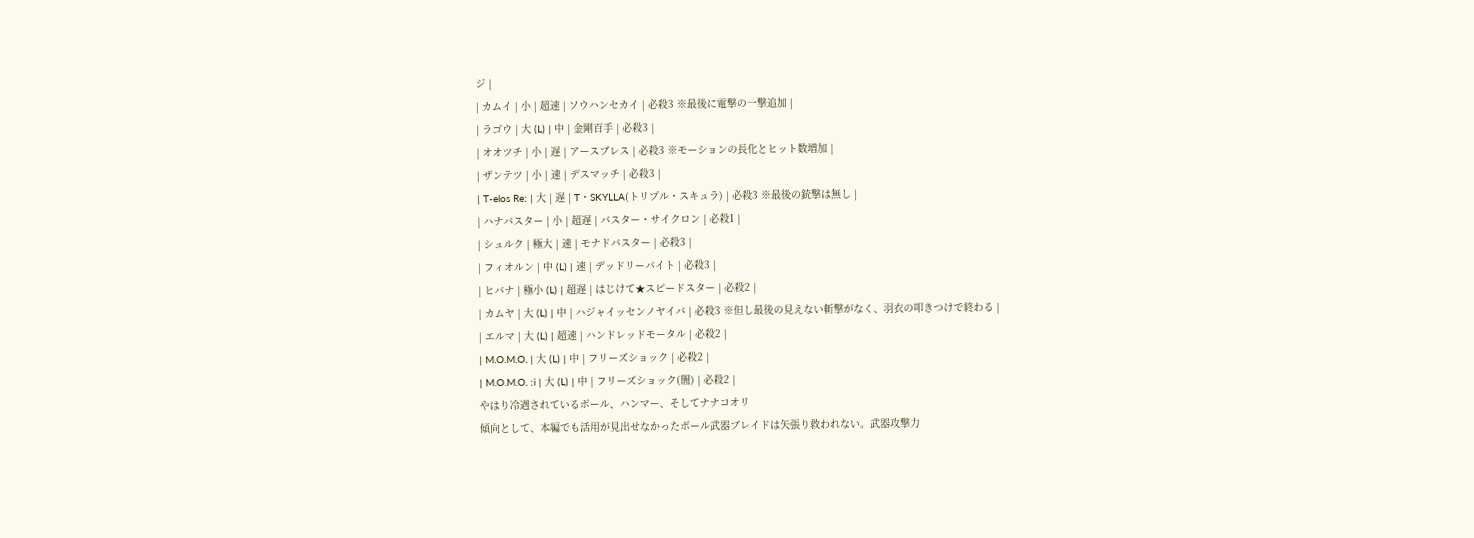ジ |
| カムイ | 小 | 超速 | ソウハンセカイ | 必殺3 ※最後に電撃の一撃追加 |
| ラゴウ | 大 (L) | 中 | 金剛百手 | 必殺3 |
| オオツチ | 小 | 遅 | アースブレス | 必殺3 ※モーションの長化とヒット数増加 |
| ザンテツ | 小 | 速 | デスマッチ | 必殺3 |
| T-elos Re: | 大 | 遅 | T・SKYLLA(トリプル・スキュラ) | 必殺3 ※最後の銃撃は無し |
| ハナバスター | 小 | 超遅 | バスター・サイクロン | 必殺1 |
| シュルク | 極大 | 速 | モナドバスター | 必殺3 |
| フィオルン | 中 (L) | 速 | デッドリーバイト | 必殺3 |
| ヒバナ | 極小 (L) | 超遅 | はじけて★スピードスター | 必殺2 |
| カムヤ | 大 (L) | 中 | ハジャイッセンノヤイバ | 必殺3 ※但し最後の見えない斬撃がなく、羽衣の叩きつけで終わる |
| エルマ | 大 (L) | 超速 | ハンドレッドモータル | 必殺2 |
| M.O.M.O. | 大 (L) | 中 | フリーズショック | 必殺2 |
| M.O.M.O. :i | 大 (L) | 中 | フリーズショック(闇) | 必殺2 |
やはり冷遇されているボール、ハンマー、そしてナナコオリ
傾向として、本編でも活用が見出せなかったボール武器ブレイドは矢張り救われない。武器攻撃力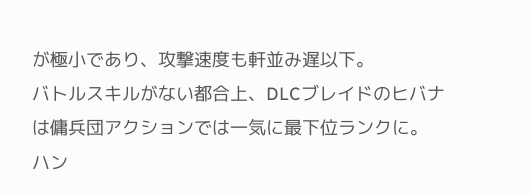が極小であり、攻撃速度も軒並み遅以下。
バトルスキルがない都合上、DLCブレイドのヒバナは傭兵団アクションでは一気に最下位ランクに。
ハン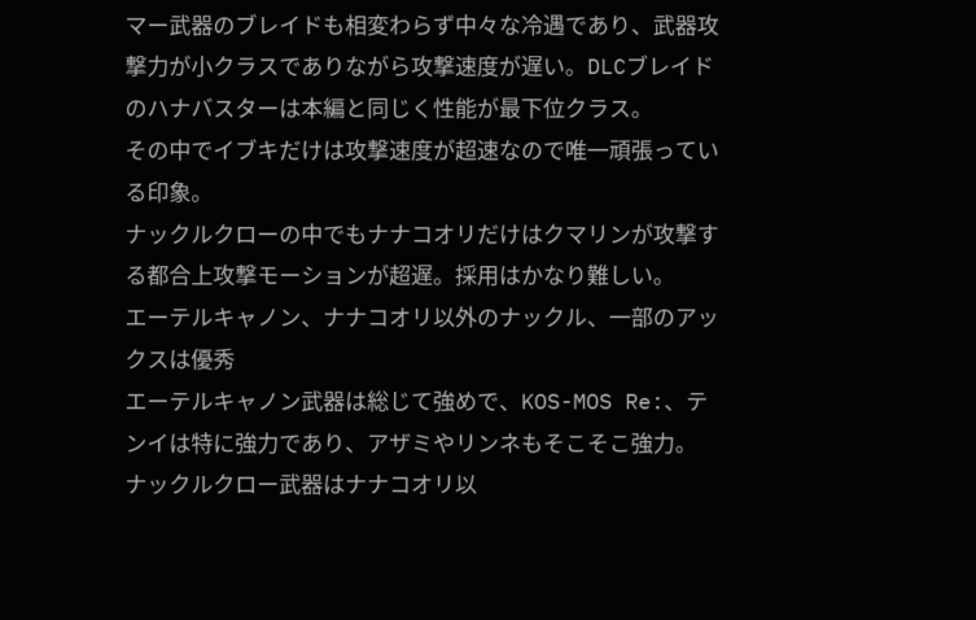マー武器のブレイドも相変わらず中々な冷遇であり、武器攻撃力が小クラスでありながら攻撃速度が遅い。DLCブレイドのハナバスターは本編と同じく性能が最下位クラス。
その中でイブキだけは攻撃速度が超速なので唯一頑張っている印象。
ナックルクローの中でもナナコオリだけはクマリンが攻撃する都合上攻撃モーションが超遅。採用はかなり難しい。
エーテルキャノン、ナナコオリ以外のナックル、一部のアックスは優秀
エーテルキャノン武器は総じて強めで、KOS-MOS Re:、テンイは特に強力であり、アザミやリンネもそこそこ強力。
ナックルクロー武器はナナコオリ以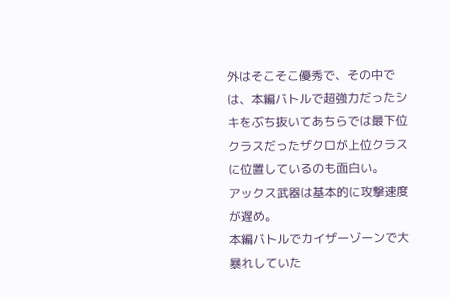外はそこそこ優秀で、その中では、本編バトルで超強力だったシキをぶち抜いてあちらでは最下位クラスだったザクロが上位クラスに位置しているのも面白い。
アックス武器は基本的に攻撃速度が遅め。
本編バトルでカイザーゾーンで大暴れしていた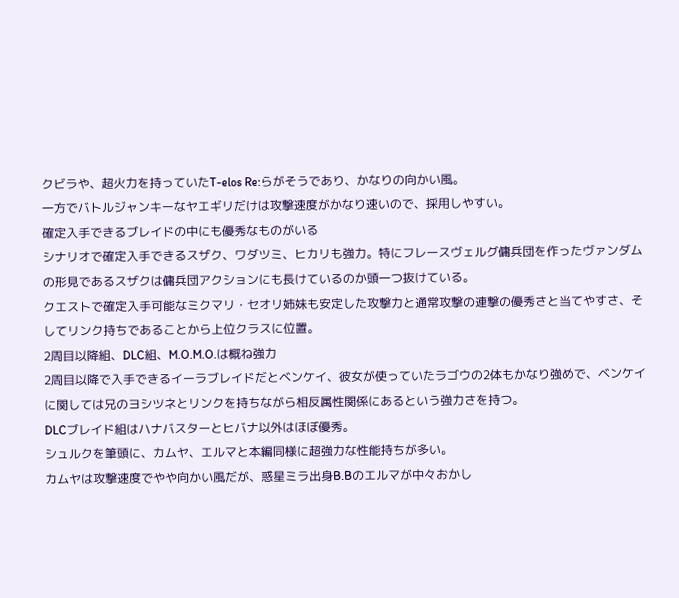クビラや、超火力を持っていたT-elos Re:らがそうであり、かなりの向かい風。
一方でバトルジャンキーなヤエギリだけは攻撃速度がかなり速いので、採用しやすい。
確定入手できるブレイドの中にも優秀なものがいる
シナリオで確定入手できるスザク、ワダツミ、ヒカリも強力。特にフレースヴェルグ傭兵団を作ったヴァンダムの形見であるスザクは傭兵団アクションにも長けているのか頭一つ抜けている。
クエストで確定入手可能なミクマリ・セオリ姉妹も安定した攻撃力と通常攻撃の連撃の優秀さと当てやすさ、そしてリンク持ちであることから上位クラスに位置。
2周目以降組、DLC組、M.O.M.O.は概ね強力
2周目以降で入手できるイーラブレイドだとベンケイ、彼女が使っていたラゴウの2体もかなり強めで、ベンケイに関しては兄のヨシツネとリンクを持ちながら相反属性関係にあるという強力さを持つ。
DLCブレイド組はハナバスターとヒバナ以外はほぼ優秀。
シュルクを筆頭に、カムヤ、エルマと本編同様に超強力な性能持ちが多い。
カムヤは攻撃速度でやや向かい風だが、惑星ミラ出身B.Bのエルマが中々おかし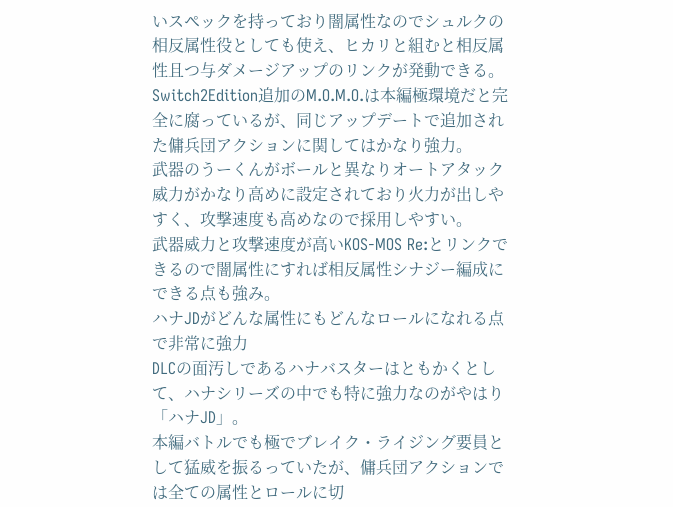いスペックを持っており闇属性なのでシュルクの相反属性役としても使え、ヒカリと組むと相反属性且つ与ダメージアップのリンクが発動できる。
Switch2Edition追加のM.O.M.O.は本編極環境だと完全に腐っているが、同じアップデートで追加された傭兵団アクションに関してはかなり強力。
武器のうーくんがボールと異なりオートアタック威力がかなり高めに設定されており火力が出しやすく、攻撃速度も高めなので採用しやすい。
武器威力と攻撃速度が高いKOS-MOS Re:とリンクできるので闇属性にすれば相反属性シナジー編成にできる点も強み。
ハナJDがどんな属性にもどんなロールになれる点で非常に強力
DLCの面汚しであるハナバスターはともかくとして、ハナシリーズの中でも特に強力なのがやはり「ハナJD」。
本編バトルでも極でブレイク・ライジング要員として猛威を振るっていたが、傭兵団アクションでは全ての属性とロールに切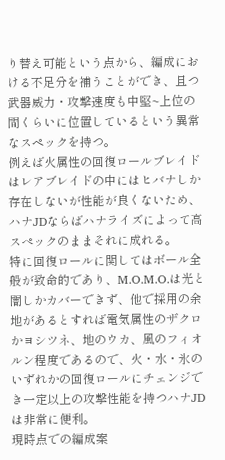り替え可能という点から、編成における不足分を補うことができ、且つ武器威力・攻撃速度も中堅~上位の間くらいに位置しているという異常なスペックを持つ。
例えば火属性の回復ロールブレイドはレアブレイドの中にはヒバナしか存在しないが性能が良くないため、ハナJDならばハナライズによって高スぺックのままそれに成れる。
特に回復ロールに関してはボール全般が致命的であり、M.O.M.O.は光と闇しかカバーできず、他で採用の余地があるとすれば電気属性のザクロかヨシツネ、地のウカ、風のフィオルン程度であるので、火・水・氷のいずれかの回復ロールにチェンジでき一定以上の攻撃性能を持つハナJDは非常に便利。
現時点での編成案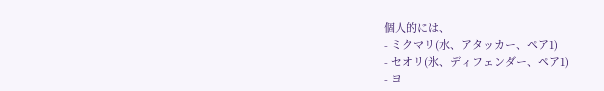個人的には、
- ミクマリ(水、アタッカー、ペア1)
- セオリ(氷、ディフェンダー、ペア1)
- ヨ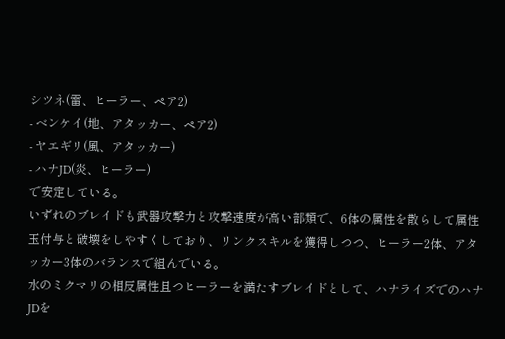シツネ(雷、ヒーラー、ペア2)
- ベンケイ(地、アタッカー、ペア2)
- ヤエギリ(風、アタッカー)
- ハナJD(炎、ヒーラー)
で安定している。
いずれのブレイドも武器攻撃力と攻撃速度が高い部類で、6体の属性を散らして属性玉付与と破壊をしやすくしており、リンクスキルを獲得しつつ、ヒーラー2体、アタッカー3体のバランスで組んでいる。
水のミクマリの相反属性且つヒーラーを満たすブレイドとして、ハナライズでのハナJDを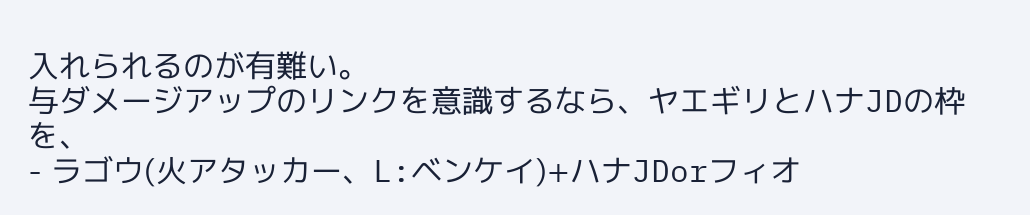入れられるのが有難い。
与ダメージアップのリンクを意識するなら、ヤエギリとハナJDの枠を、
- ラゴウ(火アタッカー、L:ベンケイ)+ハナJDorフィオ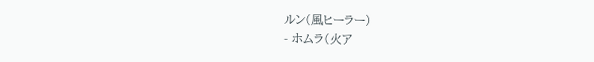ルン(風ヒーラー)
- ホムラ(火ア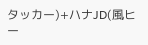タッカー)+ハナJD(風ヒー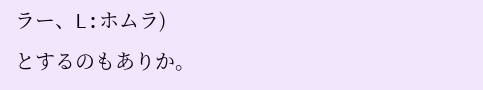ラー、L:ホムラ)
とするのもありか。